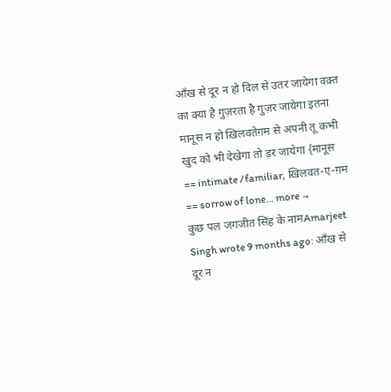आँख से दूर न हो दिल से उतर जायेगा वक़्त का क्या है गुज़रता है गुज़र जायेगा इतना मानूस न हो ख़िलवतेग़म से अपनी तू कभी खुद को भी देखेगा तो ड़र जायेगा {मानूस == intimate /familiar, ख़िलवत-ए-ग़म == sorrow of lone… more →
कुछ पल जगजीत सिंह के नामAmarjeet Singh wrote 9 months ago: आँख से दूर न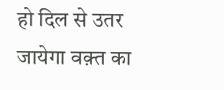हो दिल से उतर जायेगा वक़्त का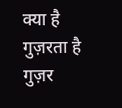क्या है गुज़रता है गुज़र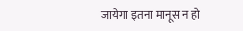जायेगा इतना मानूस न हो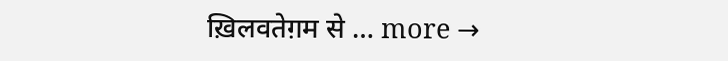ख़िलवतेग़म से … more →